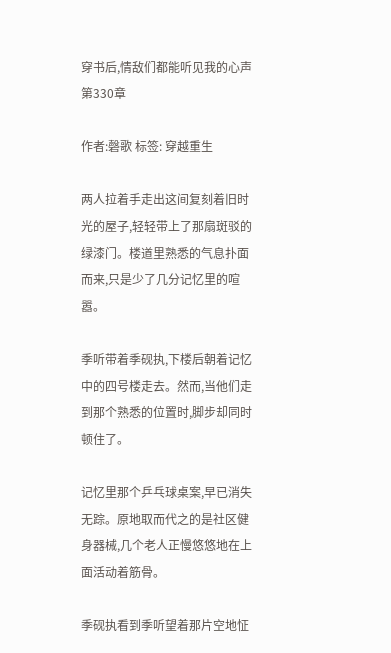穿书后,情敌们都能听见我的心声 第330章

作者:磬歌 标签: 穿越重生

两人拉着手走出这间复刻着旧时光的屋子,轻轻带上了那扇斑驳的绿漆门。楼道里熟悉的气息扑面而来,只是少了几分记忆里的喧嚣。

季听带着季砚执,下楼后朝着记忆中的四号楼走去。然而,当他们走到那个熟悉的位置时,脚步却同时顿住了。

记忆里那个乒乓球桌案,早已消失无踪。原地取而代之的是社区健身器械,几个老人正慢悠悠地在上面活动着筋骨。

季砚执看到季听望着那片空地怔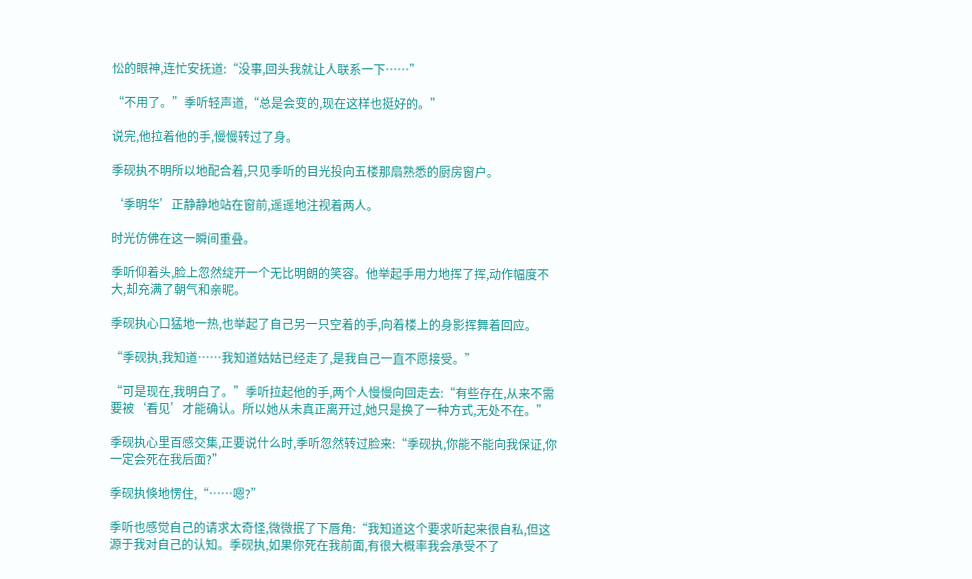忪的眼神,连忙安抚道:“没事,回头我就让人联系一下……”

“不用了。”季听轻声道,“总是会变的,现在这样也挺好的。”

说完,他拉着他的手,慢慢转过了身。

季砚执不明所以地配合着,只见季听的目光投向五楼那扇熟悉的厨房窗户。

‘季明华’正静静地站在窗前,遥遥地注视着两人。

时光仿佛在这一瞬间重叠。

季听仰着头,脸上忽然绽开一个无比明朗的笑容。他举起手用力地挥了挥,动作幅度不大,却充满了朝气和亲昵。

季砚执心口猛地一热,也举起了自己另一只空着的手,向着楼上的身影挥舞着回应。

“季砚执,我知道……我知道姑姑已经走了,是我自己一直不愿接受。”

“可是现在,我明白了。”季听拉起他的手,两个人慢慢向回走去:“有些存在,从来不需要被‘看见’才能确认。所以她从未真正离开过,她只是换了一种方式,无处不在。”

季砚执心里百感交集,正要说什么时,季听忽然转过脸来:“季砚执,你能不能向我保证,你一定会死在我后面?”

季砚执倏地愣住,“……嗯?”

季听也感觉自己的请求太奇怪,微微抿了下唇角:“我知道这个要求听起来很自私,但这源于我对自己的认知。季砚执,如果你死在我前面,有很大概率我会承受不了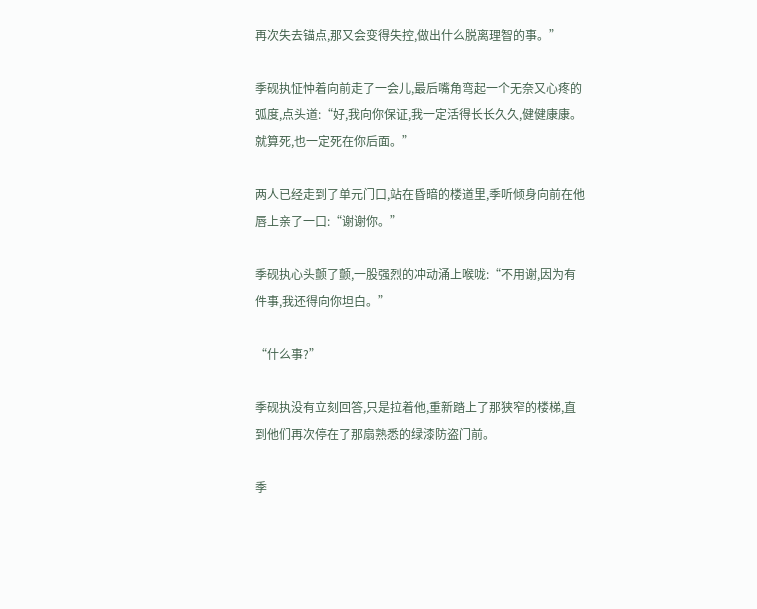再次失去锚点,那又会变得失控,做出什么脱离理智的事。”

季砚执怔忡着向前走了一会儿,最后嘴角弯起一个无奈又心疼的弧度,点头道:“好,我向你保证,我一定活得长长久久,健健康康。就算死,也一定死在你后面。”

两人已经走到了单元门口,站在昏暗的楼道里,季听倾身向前在他唇上亲了一口:“谢谢你。”

季砚执心头颤了颤,一股强烈的冲动涌上喉咙:“不用谢,因为有件事,我还得向你坦白。”

“什么事?”

季砚执没有立刻回答,只是拉着他,重新踏上了那狭窄的楼梯,直到他们再次停在了那扇熟悉的绿漆防盗门前。

季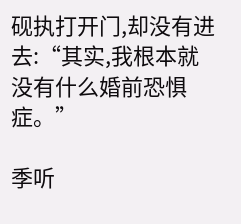砚执打开门,却没有进去:“其实,我根本就没有什么婚前恐惧症。”

季听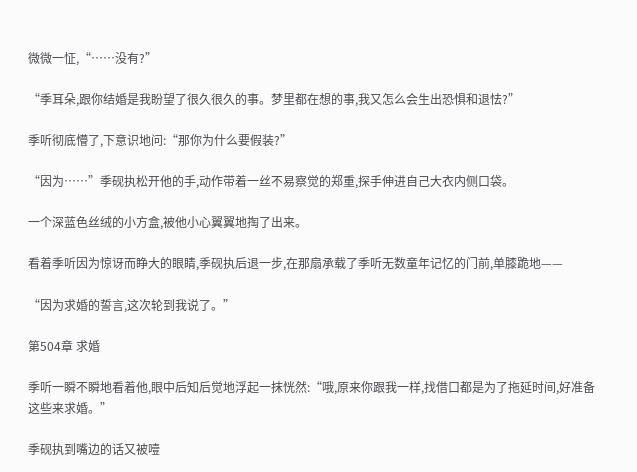微微一怔,“……没有?”

“季耳朵,跟你结婚是我盼望了很久很久的事。梦里都在想的事,我又怎么会生出恐惧和退怯?”

季听彻底懵了,下意识地问:“那你为什么要假装?”

“因为……”季砚执松开他的手,动作带着一丝不易察觉的郑重,探手伸进自己大衣内侧口袋。

一个深蓝色丝绒的小方盒,被他小心翼翼地掏了出来。

看着季听因为惊讶而睁大的眼睛,季砚执后退一步,在那扇承载了季听无数童年记忆的门前,单膝跪地——

“因为求婚的誓言,这次轮到我说了。”

第504章 求婚

季听一瞬不瞬地看着他,眼中后知后觉地浮起一抹恍然:“哦,原来你跟我一样,找借口都是为了拖延时间,好准备这些来求婚。”

季砚执到嘴边的话又被噎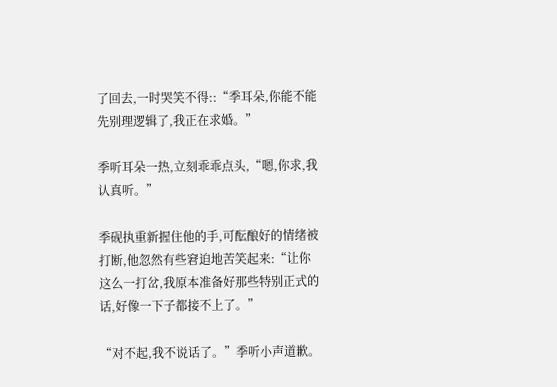了回去,一时哭笑不得::“季耳朵,你能不能先别理逻辑了,我正在求婚。”

季听耳朵一热,立刻乖乖点头,“嗯,你求,我认真听。”

季砚执重新握住他的手,可酝酿好的情绪被打断,他忽然有些窘迫地苦笑起来:“让你这么一打岔,我原本准备好那些特别正式的话,好像一下子都接不上了。”

“对不起,我不说话了。”季听小声道歉。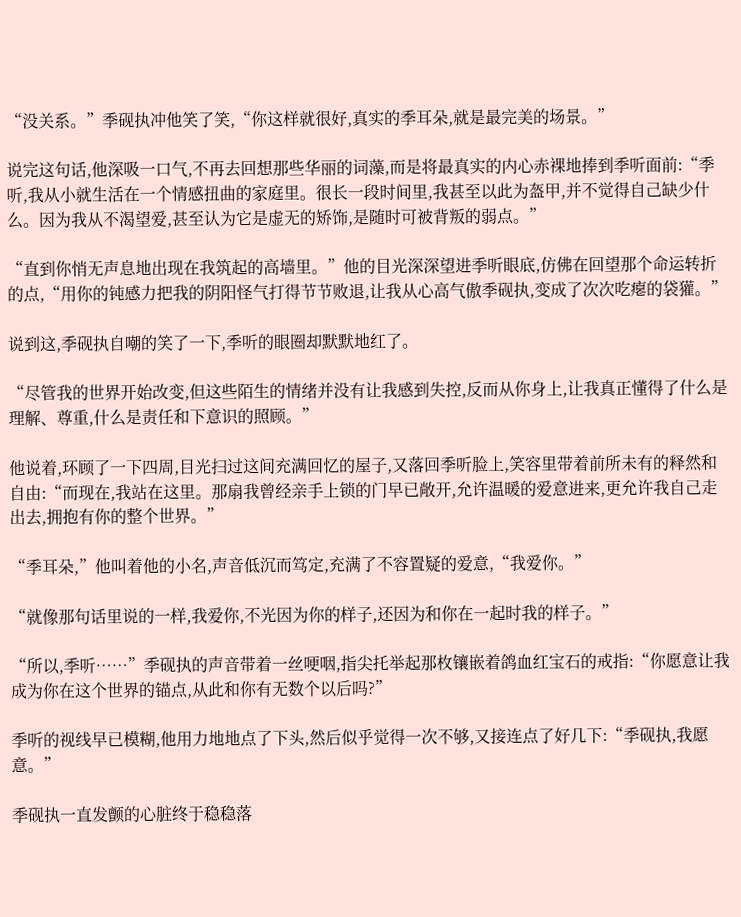“没关系。”季砚执冲他笑了笑,“你这样就很好,真实的季耳朵,就是最完美的场景。”

说完这句话,他深吸一口气,不再去回想那些华丽的词藻,而是将最真实的内心赤裸地捧到季听面前:“季听,我从小就生活在一个情感扭曲的家庭里。很长一段时间里,我甚至以此为盔甲,并不觉得自己缺少什么。因为我从不渴望爱,甚至认为它是虚无的矫饰,是随时可被背叛的弱点。”

“直到你悄无声息地出现在我筑起的高墙里。”他的目光深深望进季听眼底,仿佛在回望那个命运转折的点,“用你的钝感力把我的阴阳怪气打得节节败退,让我从心高气傲季砚执,变成了次次吃瘪的袋獾。”

说到这,季砚执自嘲的笑了一下,季听的眼圈却默默地红了。

“尽管我的世界开始改变,但这些陌生的情绪并没有让我感到失控,反而从你身上,让我真正懂得了什么是理解、尊重,什么是责任和下意识的照顾。”

他说着,环顾了一下四周,目光扫过这间充满回忆的屋子,又落回季听脸上,笑容里带着前所未有的释然和自由:“而现在,我站在这里。那扇我曾经亲手上锁的门早已敞开,允许温暖的爱意进来,更允许我自己走出去,拥抱有你的整个世界。”

“季耳朵,”他叫着他的小名,声音低沉而笃定,充满了不容置疑的爱意,“我爱你。”

“就像那句话里说的一样,我爱你,不光因为你的样子,还因为和你在一起时我的样子。”

“所以,季听……”季砚执的声音带着一丝哽咽,指尖托举起那枚镶嵌着鸽血红宝石的戒指:“你愿意让我成为你在这个世界的锚点,从此和你有无数个以后吗?”

季听的视线早已模糊,他用力地地点了下头,然后似乎觉得一次不够,又接连点了好几下:“季砚执,我愿意。”

季砚执一直发颤的心脏终于稳稳落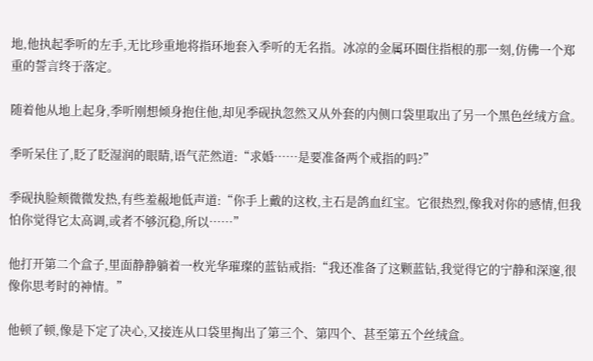地,他执起季听的左手,无比珍重地将指环地套入季听的无名指。冰凉的金属环圈住指根的那一刻,仿佛一个郑重的誓言终于落定。

随着他从地上起身,季听刚想倾身抱住他,却见季砚执忽然又从外套的内侧口袋里取出了另一个黑色丝绒方盒。

季听呆住了,眨了眨湿润的眼睛,语气茫然道:“求婚……是要准备两个戒指的吗?”

季砚执脸颊微微发热,有些羞赧地低声道:“你手上戴的这枚,主石是鸽血红宝。它很热烈,像我对你的感情,但我怕你觉得它太高调,或者不够沉稳,所以……”

他打开第二个盒子,里面静静躺着一枚光华璀璨的蓝钻戒指:“我还准备了这颗蓝钻,我觉得它的宁静和深邃,很像你思考时的神情。”

他顿了顿,像是下定了决心,又接连从口袋里掏出了第三个、第四个、甚至第五个丝绒盒。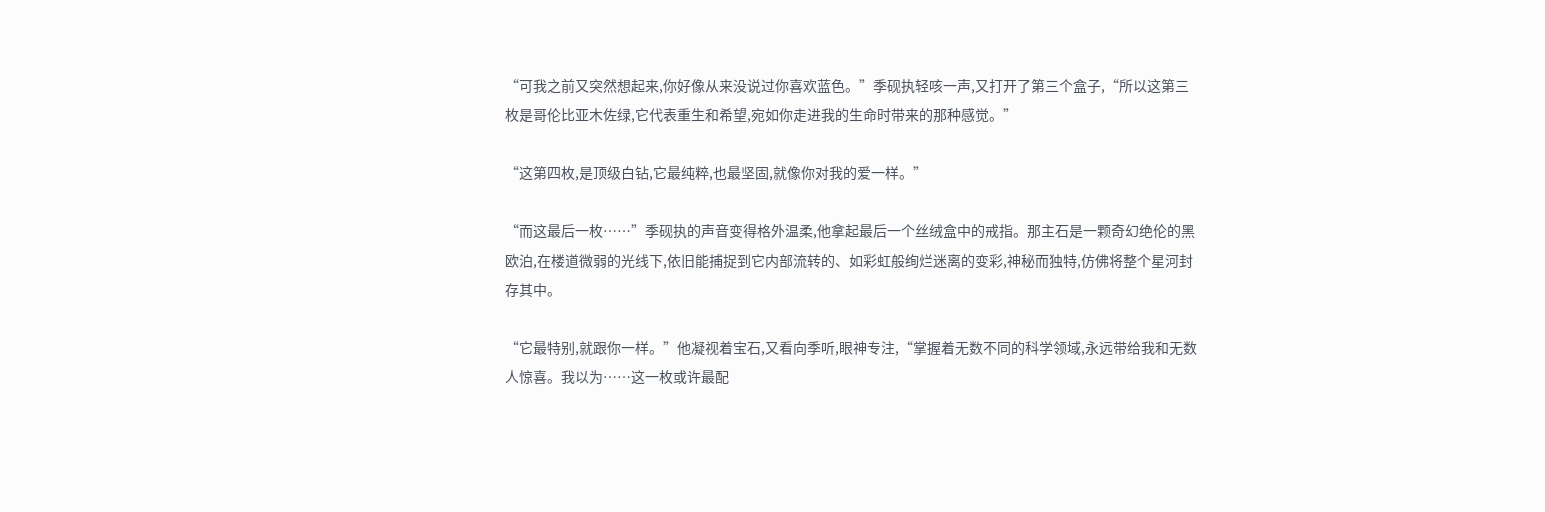“可我之前又突然想起来,你好像从来没说过你喜欢蓝色。”季砚执轻咳一声,又打开了第三个盒子,“所以这第三枚是哥伦比亚木佐绿,它代表重生和希望,宛如你走进我的生命时带来的那种感觉。”

“这第四枚,是顶级白钻,它最纯粹,也最坚固,就像你对我的爱一样。”

“而这最后一枚……”季砚执的声音变得格外温柔,他拿起最后一个丝绒盒中的戒指。那主石是一颗奇幻绝伦的黑欧泊,在楼道微弱的光线下,依旧能捕捉到它内部流转的、如彩虹般绚烂迷离的变彩,神秘而独特,仿佛将整个星河封存其中。

“它最特别,就跟你一样。”他凝视着宝石,又看向季听,眼神专注,“掌握着无数不同的科学领域,永远带给我和无数人惊喜。我以为……这一枚或许最配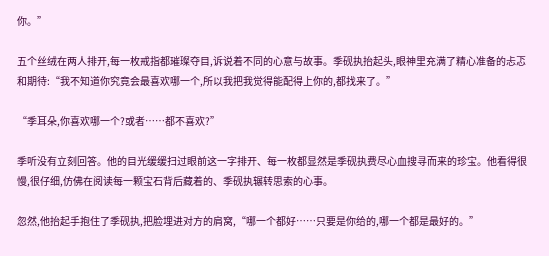你。”

五个丝绒在两人排开,每一枚戒指都璀璨夺目,诉说着不同的心意与故事。季砚执抬起头,眼神里充满了精心准备的忐忑和期待:“我不知道你究竟会最喜欢哪一个,所以我把我觉得能配得上你的,都找来了。”

“季耳朵,你喜欢哪一个?或者……都不喜欢?”

季听没有立刻回答。他的目光缓缓扫过眼前这一字排开、每一枚都显然是季砚执费尽心血搜寻而来的珍宝。他看得很慢,很仔细,仿佛在阅读每一颗宝石背后藏着的、季砚执辗转思索的心事。

忽然,他抬起手抱住了季砚执,把脸埋进对方的肩窝,“哪一个都好……只要是你给的,哪一个都是最好的。”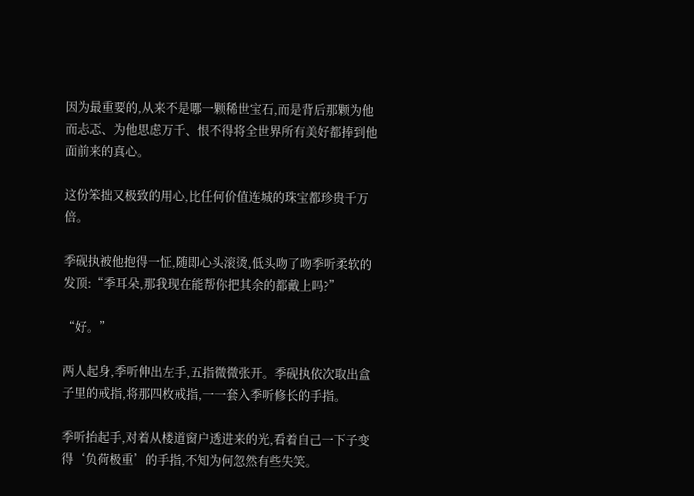因为最重要的,从来不是哪一颗稀世宝石,而是背后那颗为他而忐忑、为他思虑万千、恨不得将全世界所有美好都捧到他面前来的真心。

这份笨拙又极致的用心,比任何价值连城的珠宝都珍贵千万倍。

季砚执被他抱得一怔,随即心头滚烫,低头吻了吻季听柔软的发顶:“季耳朵,那我现在能帮你把其余的都戴上吗?”

“好。”

两人起身,季听伸出左手,五指微微张开。季砚执依次取出盒子里的戒指,将那四枚戒指,一一套入季听修长的手指。

季听抬起手,对着从楼道窗户透进来的光,看着自己一下子变得‘负荷极重’的手指,不知为何忽然有些失笑。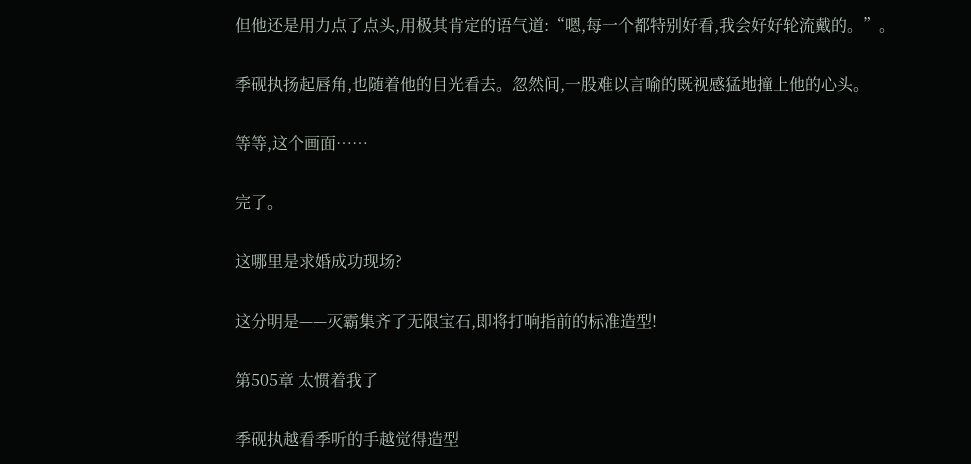但他还是用力点了点头,用极其肯定的语气道:“嗯,每一个都特别好看,我会好好轮流戴的。”。

季砚执扬起唇角,也随着他的目光看去。忽然间,一股难以言喻的既视感猛地撞上他的心头。

等等,这个画面……

完了。

这哪里是求婚成功现场?

这分明是——灭霸集齐了无限宝石,即将打响指前的标准造型!

第505章 太惯着我了

季砚执越看季听的手越觉得造型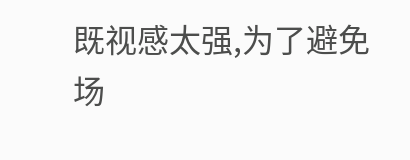既视感太强,为了避免场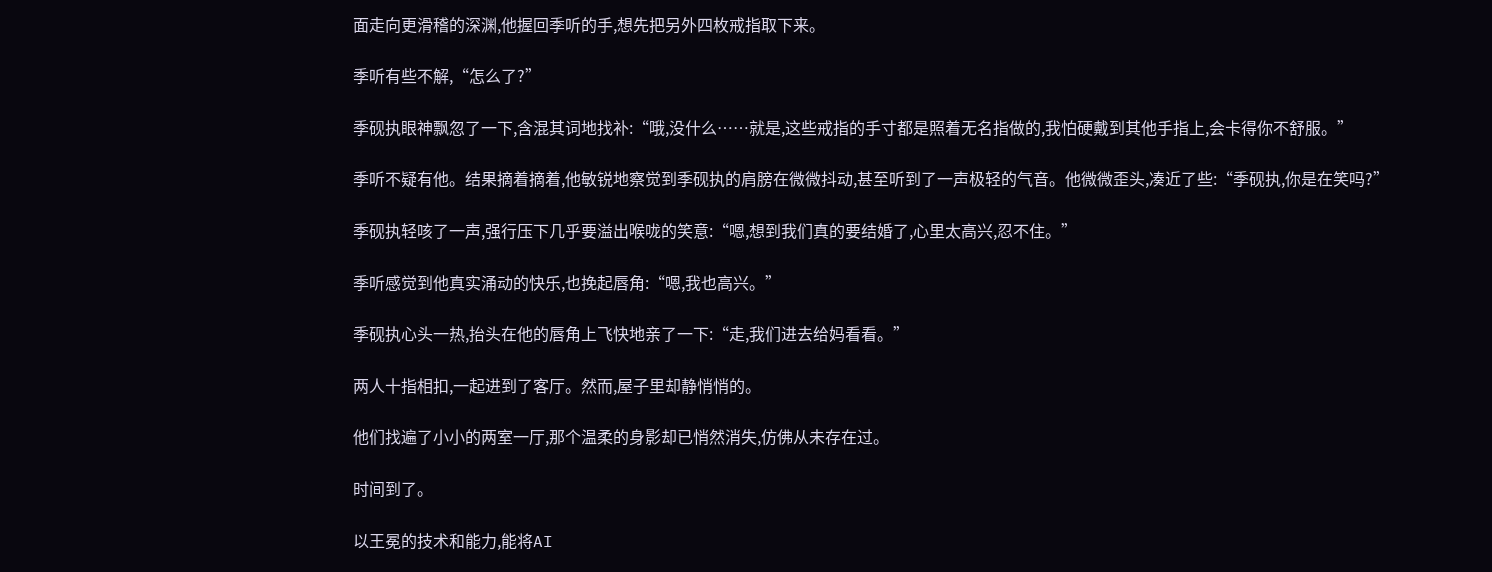面走向更滑稽的深渊,他握回季听的手,想先把另外四枚戒指取下来。

季听有些不解,“怎么了?”

季砚执眼神飘忽了一下,含混其词地找补:“哦,没什么……就是,这些戒指的手寸都是照着无名指做的,我怕硬戴到其他手指上,会卡得你不舒服。”

季听不疑有他。结果摘着摘着,他敏锐地察觉到季砚执的肩膀在微微抖动,甚至听到了一声极轻的气音。他微微歪头,凑近了些:“季砚执,你是在笑吗?”

季砚执轻咳了一声,强行压下几乎要溢出喉咙的笑意:“嗯,想到我们真的要结婚了,心里太高兴,忍不住。”

季听感觉到他真实涌动的快乐,也挽起唇角:“嗯,我也高兴。”

季砚执心头一热,抬头在他的唇角上飞快地亲了一下:“走,我们进去给妈看看。”

两人十指相扣,一起进到了客厅。然而,屋子里却静悄悄的。

他们找遍了小小的两室一厅,那个温柔的身影却已悄然消失,仿佛从未存在过。

时间到了。

以王冕的技术和能力,能将AI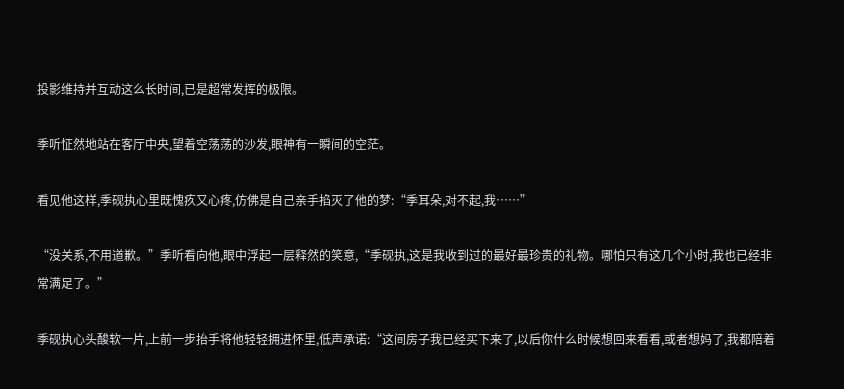投影维持并互动这么长时间,已是超常发挥的极限。

季听怔然地站在客厅中央,望着空荡荡的沙发,眼神有一瞬间的空茫。

看见他这样,季砚执心里既愧疚又心疼,仿佛是自己亲手掐灭了他的梦:“季耳朵,对不起,我……”

“没关系,不用道歉。”季听看向他,眼中浮起一层释然的笑意,“季砚执,这是我收到过的最好最珍贵的礼物。哪怕只有这几个小时,我也已经非常满足了。”

季砚执心头酸软一片,上前一步抬手将他轻轻拥进怀里,低声承诺:“这间房子我已经买下来了,以后你什么时候想回来看看,或者想妈了,我都陪着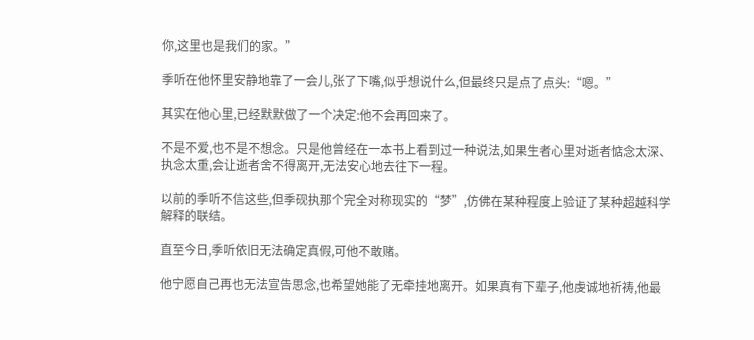你,这里也是我们的家。”

季听在他怀里安静地靠了一会儿,张了下嘴,似乎想说什么,但最终只是点了点头:“嗯。”

其实在他心里,已经默默做了一个决定:他不会再回来了。

不是不爱,也不是不想念。只是他曾经在一本书上看到过一种说法,如果生者心里对逝者惦念太深、执念太重,会让逝者舍不得离开,无法安心地去往下一程。

以前的季听不信这些,但季砚执那个完全对称现实的“梦”,仿佛在某种程度上验证了某种超越科学解释的联结。

直至今日,季听依旧无法确定真假,可他不敢赌。

他宁愿自己再也无法宣告思念,也希望她能了无牵挂地离开。如果真有下辈子,他虔诚地祈祷,他最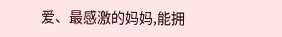爱、最感激的妈妈,能拥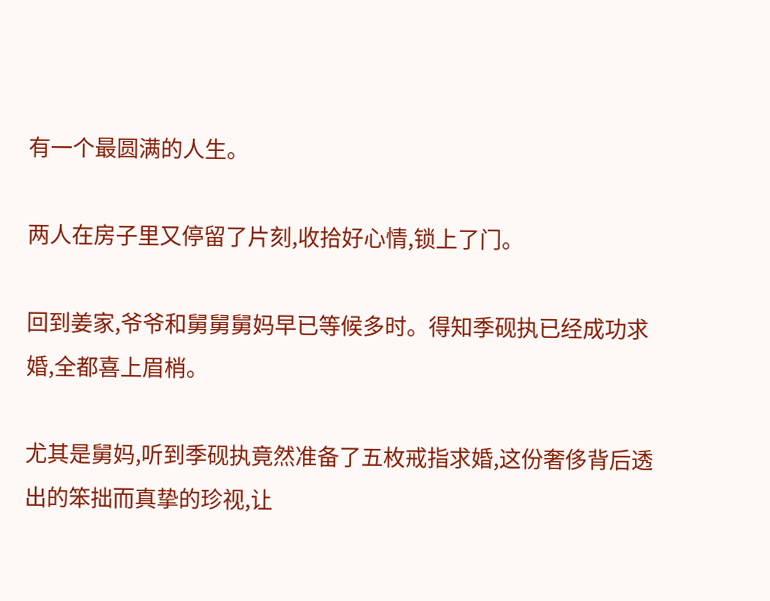有一个最圆满的人生。

两人在房子里又停留了片刻,收拾好心情,锁上了门。

回到姜家,爷爷和舅舅舅妈早已等候多时。得知季砚执已经成功求婚,全都喜上眉梢。

尤其是舅妈,听到季砚执竟然准备了五枚戒指求婚,这份奢侈背后透出的笨拙而真挚的珍视,让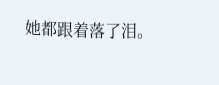她都跟着落了泪。